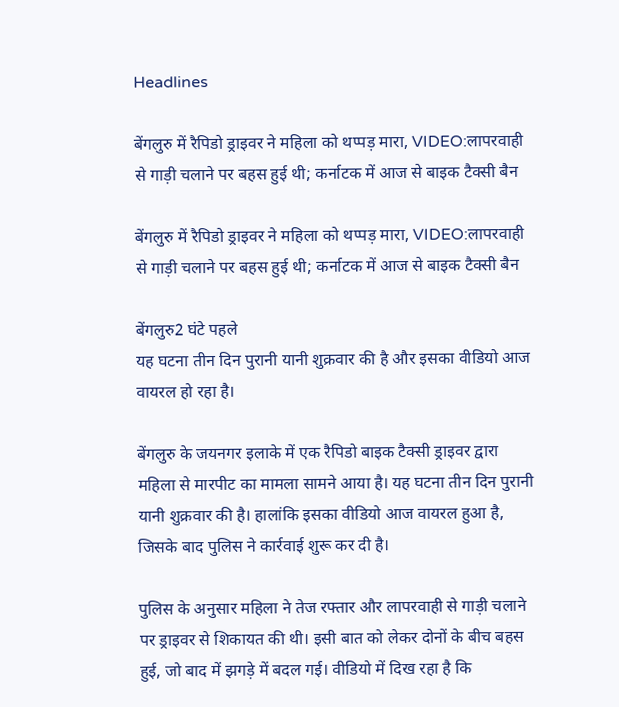Headlines

बेंगलुरु में रैपिडो ड्राइवर ने महिला को थप्पड़ मारा, VIDEO:लापरवाही से गाड़ी चलाने पर बहस हुई थी; कर्नाटक में आज से बाइक टैक्सी बैन

बेंगलुरु में रैपिडो ड्राइवर ने महिला को थप्पड़ मारा, VIDEO:लापरवाही से गाड़ी चलाने पर बहस हुई थी; कर्नाटक में आज से बाइक टैक्सी बैन

बेंगलुरु2 घंटे पहले
यह घटना तीन दिन पुरानी यानी शुक्रवार की है और इसका वीडियो आज वायरल हो रहा है।

बेंगलुरु के जयनगर इलाके में एक रैपिडो बाइक टैक्सी ड्राइवर द्वारा महिला से मारपीट का मामला सामने आया है। यह घटना तीन दिन पुरानी यानी शुक्रवार की है। हालांकि इसका वीडियो आज वायरल हुआ है, जिसके बाद पुलिस ने कार्रवाई शुरू कर दी है।

पुलिस के अनुसार महिला ने तेज रफ्तार और लापरवाही से गाड़ी चलाने पर ड्राइवर से शिकायत की थी। इसी बात को लेकर दोनों के बीच बहस हुई, जो बाद में झगड़े में बदल गई। वीडियो में दिख रहा है कि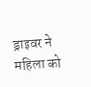ड्राइवर ने महिला को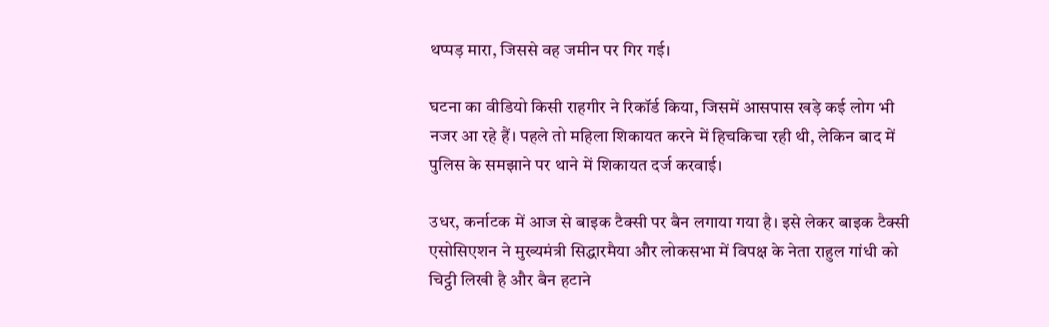थप्पड़ मारा, जिससे वह जमीन पर गिर गई।

घटना का वीडियो किसी राहगीर ने रिकॉर्ड किया, जिसमें आसपास खड़े कई लोग भी नजर आ रहे हैं। पहले तो महिला शिकायत करने में हिचकिचा रही थी, लेकिन बाद में पुलिस के समझाने पर थाने में शिकायत दर्ज करवाई।

उधर, कर्नाटक में आज से बाइक टैक्सी पर बैन लगाया गया है। इसे लेकर बाइक टैक्सी एसोसिएशन ने मुख्यमंत्री सिद्धारमैया और लोकसभा में विपक्ष के नेता राहुल गांधी को चिट्ठी लिखी है और बैन हटाने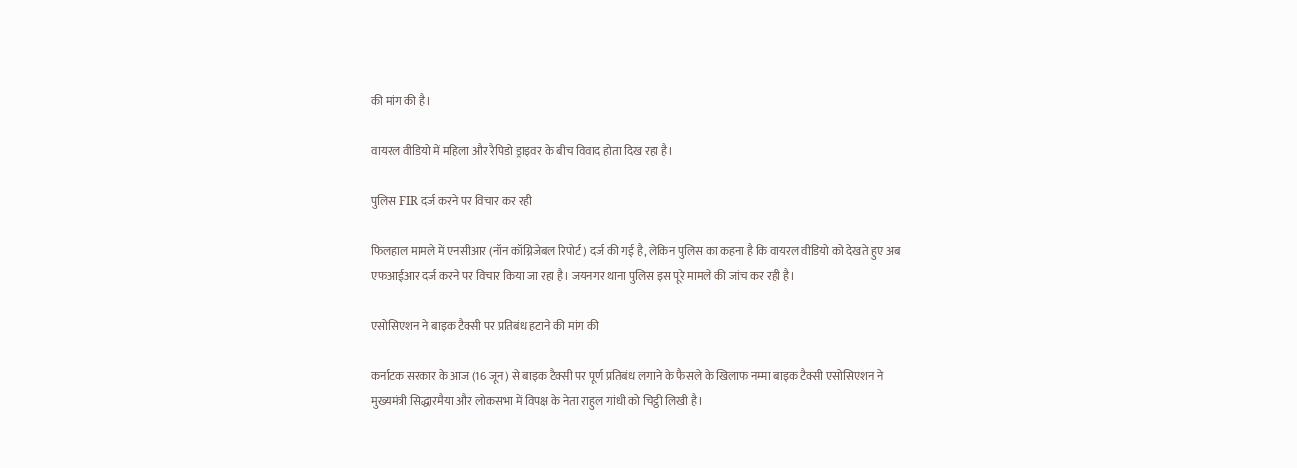की मांग की है।

वायरल वीडियो में महिला और रैपिडो ड्राइवर के बीच विवाद होता दिख रहा है।

पुलिस FIR दर्ज करने पर विचार कर रही

फिलहाल मामले में एनसीआर (नॉन कॉग्निजेबल रिपोर्ट) दर्ज की गई है, लेकिन पुलिस का कहना है कि वायरल वीडियो को देखते हुए अब एफआईआर दर्ज करने पर विचार किया जा रहा है। जयनगर थाना पुलिस इस पूरे मामले की जांच कर रही है।

एसोसिएशन ने बाइक टैक्सी पर प्रतिबंध हटाने की मांग की

कर्नाटक सरकार के आज (16 जून) से बाइक टैक्सी पर पूर्ण प्रतिबंध लगाने के फैसले के खिलाफ नम्मा बाइक टैक्सी एसोसिएशन ने मुख्यमंत्री सिद्धारमैया और लोकसभा में विपक्ष के नेता राहुल गांधी को चिट्ठी लिखी है।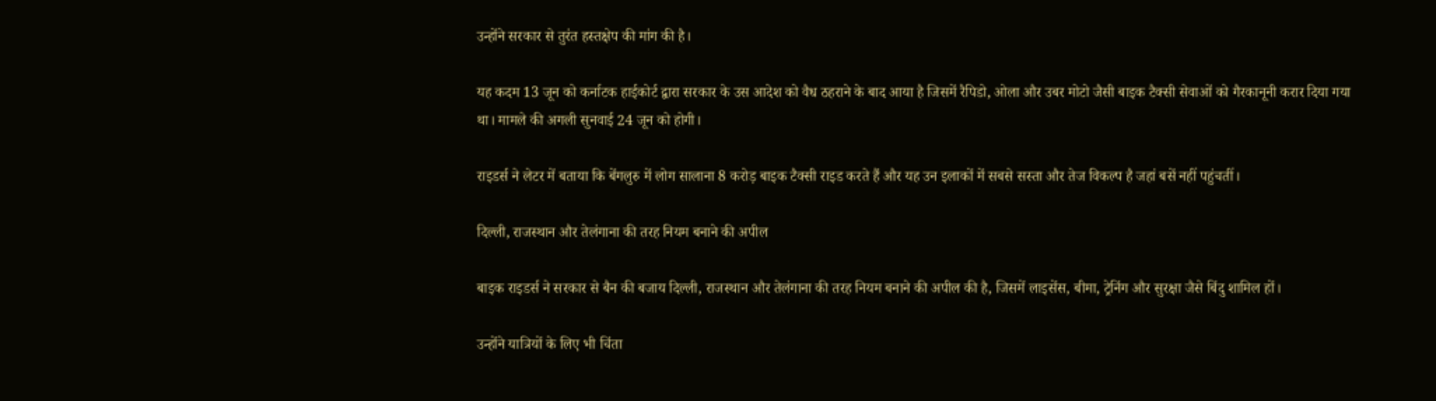उन्होंने सरकार से तुरंत हस्तक्षेप की मांग की है।

यह कदम 13 जून को कर्नाटक हाईकोर्ट द्वारा सरकार के उस आदेश को वैध ठहराने के बाद आया है जिसमें रैपिडो, ओला और उबर मोटो जैसी बाइक टैक्सी सेवाओं को गैरकानूनी करार दिया गया था। मामले की अगली सुनवाई 24 जून को होगी।

राइडर्स ने लेटर में बताया कि बेंगलुरु में लोग सालाना 8 करोड़ बाइक टैक्सी राइड करते हैं और यह उन इलाकों में सबसे सस्ता और तेज विकल्प है जहां बसें नहीं पहुंचतीं।

दिल्ली, राजस्थान और तेलंगाना की तरह नियम बनाने की अपील

बाइक राइडर्स ने सरकार से बैन की बजाय दिल्ली, राजस्थान और तेलंगाना की तरह नियम बनाने की अपील की है, जिसमें लाइसेंस, बीमा, ट्रेनिंग और सुरक्षा जैसे बिंदु शामिल हों।

उन्होंने यात्रियों के लिए भी चिंता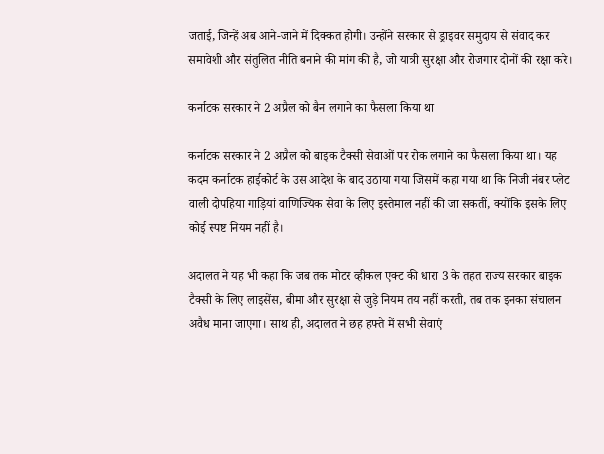जताई, जिन्हें अब आने-जाने में दिक्कत होगी। उन्होंने सरकार से ड्राइवर समुदाय से संवाद कर समावेशी और संतुलित नीति बनाने की मांग की है, जो यात्री सुरक्षा और रोजगार दोनों की रक्षा करे।

कर्नाटक सरकार ने 2 अप्रैल को बैन लगाने का फैसला किया था

कर्नाटक सरकार ने 2 अप्रैल को बाइक टैक्सी सेवाओं पर रोक लगाने का फैसला किया था। यह कदम कर्नाटक हाईकोर्ट के उस आदेश के बाद उठाया गया जिसमें कहा गया था कि निजी नंबर प्लेट वाली दोपहिया गाड़ियां वाणिज्यिक सेवा के लिए इस्तेमाल नहीं की जा सकतीं, क्योंकि इसके लिए कोई स्पष्ट नियम नहीं है।

अदालत ने यह भी कहा कि जब तक मोटर व्हीकल एक्ट की धारा 3 के तहत राज्य सरकार बाइक टैक्सी के लिए लाइसेंस, बीमा और सुरक्षा से जुड़े नियम तय नहीं करती, तब तक इनका संचालन अवैध माना जाएगा। साथ ही, अदालत ने छह हफ्ते में सभी सेवाएं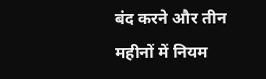बंद करने और तीन महीनों में नियम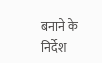बनाने के निर्देश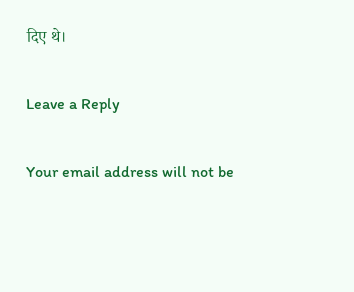दिए थे।

Leave a Reply

Your email address will not be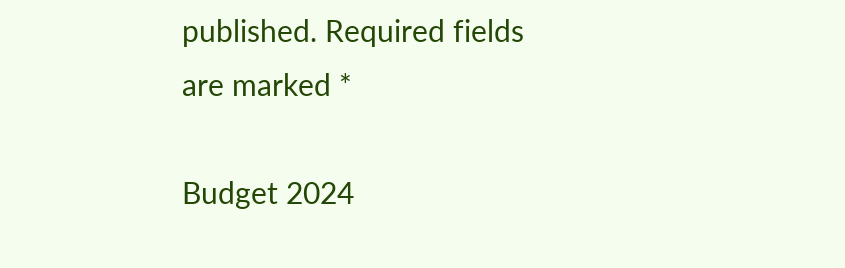published. Required fields are marked *

Budget 2024